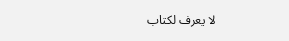لا يعرف لكتاب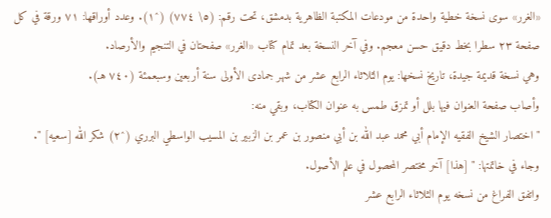«الغرر» سوى نسخة خطية واحدة من مودعات المكتبة الظاهرية بدمشق، تحت رقم: (٥\ ٧٧٤) (^١). وعدد أوراقها: ٧١ ورقة في كل صفحة ٢٣ سطرا بخط دقيق حسن معجم. وفي آخر النسخة بعد تمام كتاب «الغرر» صفحتان في التنجيم والأرصاد.
وهي نسخة قديمة جيدة، تاريخ نسخها: يوم الثلاثاء الرابع عشر من شهر جمادى الأولى سنة أربعين وسبعمئة (٧٤٠ هـ).
وأصاب صفحة العنوان فيها بلل أو تمزق طمس به عنوان الكتاب، وبقي منه:
"اختصار الشيخ الفقيه الإمام أبي محمد عبد الله بن أبي منصور بن عمر بن الزبير بن المسيب الواسطي البرري (^٢) شكر الله [سعيه] ".
وجاء في خاتمتها: " [هذا] آخر مختصر المحصول في علم الأصول.
واتفق الفراغ من نسخه يوم الثلاثاء الرابع عشر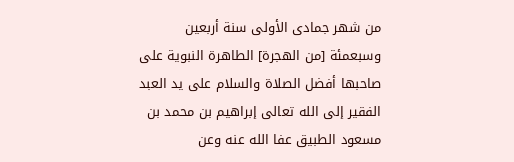من شهر جمادى الأولى سنة أربعين وسبعمئة [من الهجرة] الطاهرة النبوية على صاحبها أفضل الصلاة والسلام على يد العبد الفقير إلى الله تعالى إبراهيم بن محمد بن مسعود الطبيق عفا الله عنه وعن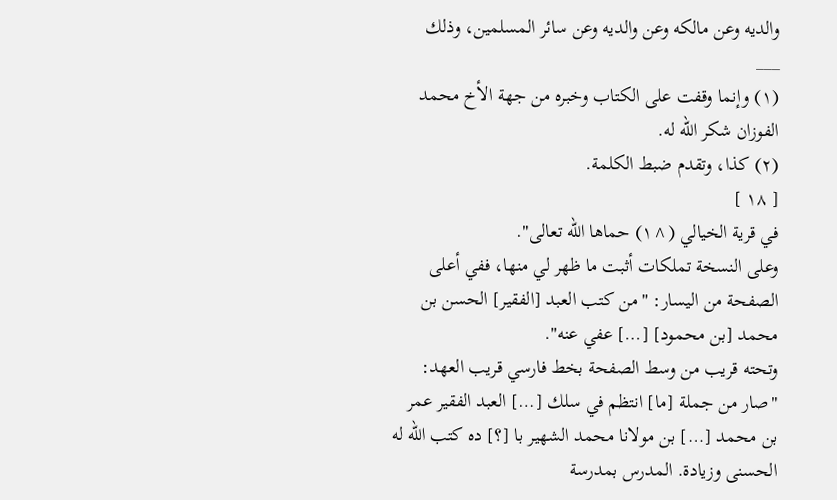والديه وعن مالكه وعن والديه وعن سائر المسلمين، وذلك
___
(١) وإنما وقفت على الكتاب وخبره من جهة الأخ محمد الفوزان شكر الله له.
(٢) كذا، وتقدم ضبط الكلمة.
[ ١٨ ]
في قرية الخيالي (^١) حماها الله تعالى".
وعلى النسخة تملكات أثبت ما ظهر لي منها، ففي أعلى الصفحة من اليسار: "من كتب العبد [الفقير] الحسن بن محمد [بن محمود] […] عفي عنه".
وتحته قريب من وسط الصفحة بخط فارسي قريب العهد: "صار من جملة [ما] انتظم في سلك […] العبد الفقير عمر بن محمد […] بن مولانا محمد الشهير با [؟] ده كتب الله له الحسنى وزيادة. المدرس بمدرسة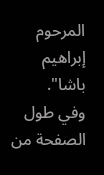المرحوم إبراهيم باشا".
وفي طول الصفحة من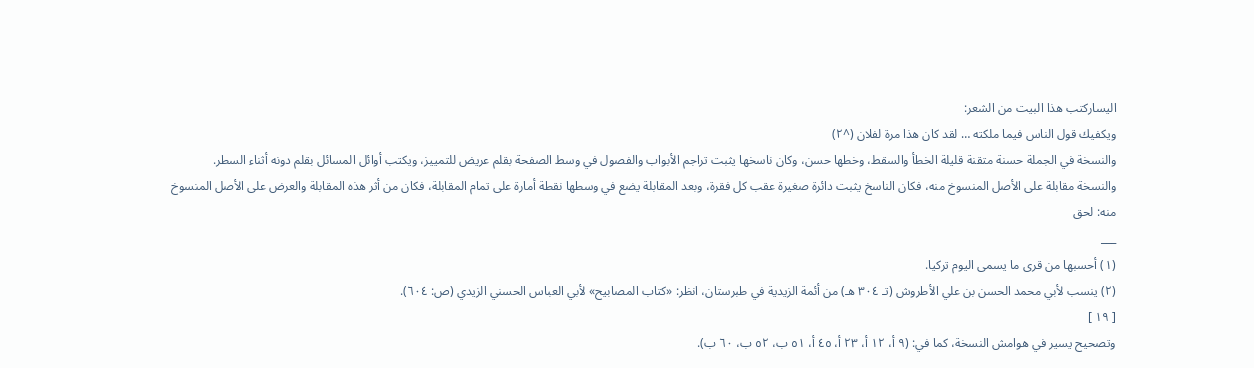اليساركتب هذا البيت من الشعر:
ويكفيك قول الناس فيما ملكته … لقد كان هذا مرة لفلان (^٢)
والنسخة في الجملة حسنة متقنة قليلة الخطأ والسقط، وخطها حسن، وكان ناسخها يثبت تراجم الأبواب والفصول في وسط الصفحة بقلم عريض للتمييز، ويكتب أوائل المسائل بقلم دونه أثناء السطر.
والنسخة مقابلة على الأصل المنسوخ منه، فكان الناسخ يثبت دائرة صغيرة عقب كل فقرة، وبعد المقابلة يضع في وسطها نقطة أمارة على تمام المقابلة، فكان من أثر هذه المقابلة والعرض على الأصل المنسوخ منه: لحق
___
(١) أحسبها من قرى ما يسمى اليوم تركيا.
(٢) ينسب لأبي محمد الحسن بن علي الأطروش (تـ ٣٠٤ هـ) من أئمة الزيدية في طبرستان، انظر: «كتاب المصابيح» لأبي العباس الحسني الزيدي (ص: ٦٠٤).
[ ١٩ ]
وتصحيح يسير في هوامش النسخة، كما في: (٩ أ، ١٢ أ، ٢٣ أ، ٤٥ أ، ٥١ ب، ٥٢ ب، ٦٠ ب).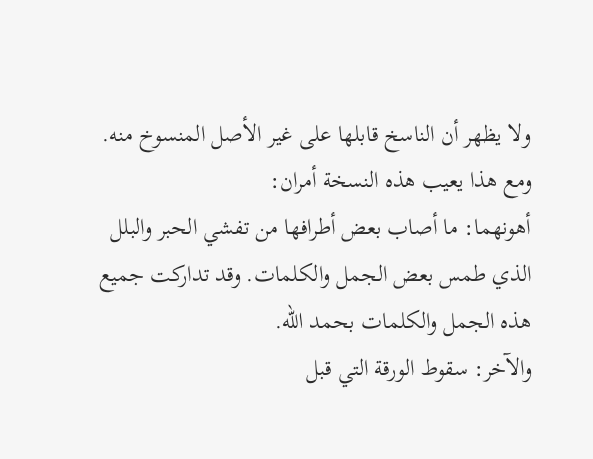ولا يظهر أن الناسخ قابلها على غير الأصل المنسوخ منه. ومع هذا يعيب هذه النسخة أمران:
أهونهما: ما أصاب بعض أطرافها من تفشي الحبر والبلل الذي طمس بعض الجمل والكلمات. وقد تداركت جميع هذه الجمل والكلمات بحمد الله.
والآخر: سقوط الورقة التي قبل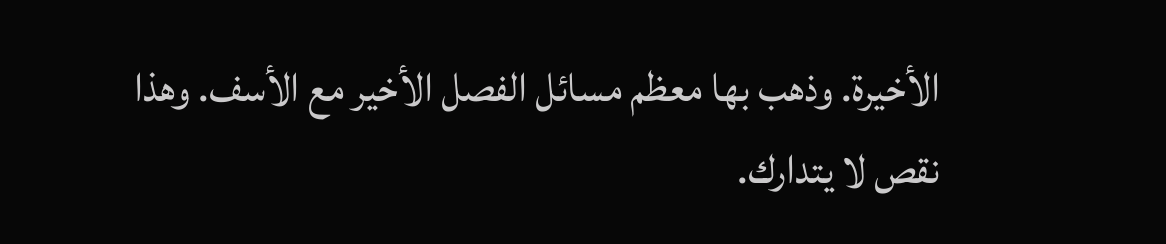الأخيرة. وذهب بها معظم مسائل الفصل الأخير مع الأسف. وهذا نقص لا يتدارك.